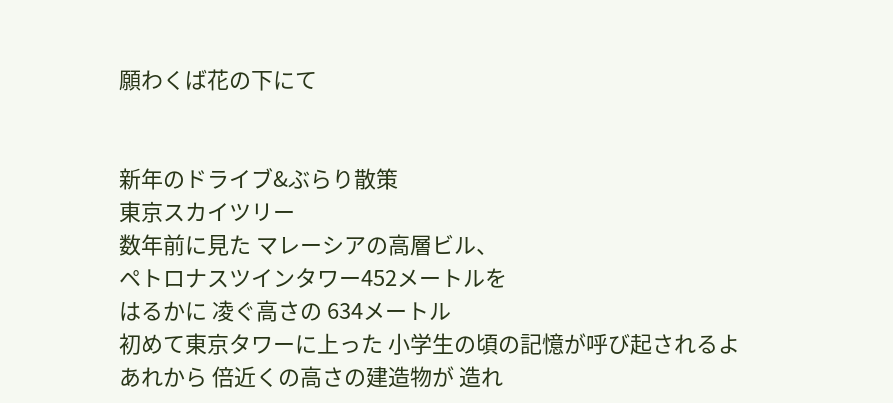願わくば花の下にて


新年のドライブ&ぶらり散策
東京スカイツリー
数年前に見た マレーシアの高層ビル、
ペトロナスツインタワー452メートルを
はるかに 凌ぐ高さの 634メートル
初めて東京タワーに上った 小学生の頃の記憶が呼び起されるよ
あれから 倍近くの高さの建造物が 造れ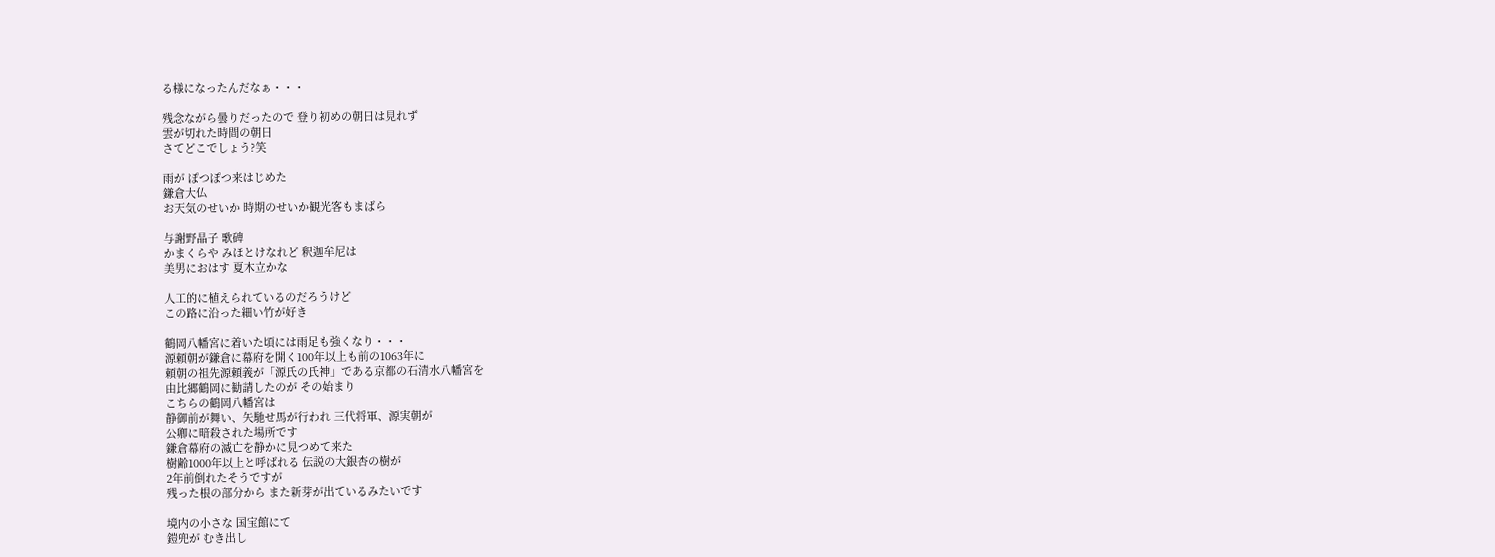る様になったんだなぁ・・・

残念ながら曇りだったので 登り初めの朝日は見れず
雲が切れた時間の朝日
さてどこでしょう?笑

雨が ぽつぽつ来はじめた
鎌倉大仏
お天気のせいか 時期のせいか観光客もまばら

与謝野晶子 歌碑
かまくらや みほとけなれど 釈迦牟尼は
美男におはす 夏木立かな

人工的に植えられているのだろうけど
この路に沿った細い竹が好き

鶴岡八幡宮に着いた頃には雨足も強くなり・・・
源頼朝が鎌倉に幕府を開く100年以上も前の1063年に
頼朝の祖先源頼義が「源氏の氏神」である京都の石清水八幡宮を
由比郷鶴岡に勧請したのが その始まり
こちらの鶴岡八幡宮は
静御前が舞い、矢馳せ馬が行われ 三代将軍、源実朝が
公卿に暗殺された場所です
鎌倉幕府の滅亡を静かに見つめて来た
樹齢1000年以上と呼ばれる 伝説の大銀杏の樹が
2年前倒れたそうですが
残った根の部分から また新芽が出ているみたいです

境内の小さな 国宝館にて
鎧兜が むき出し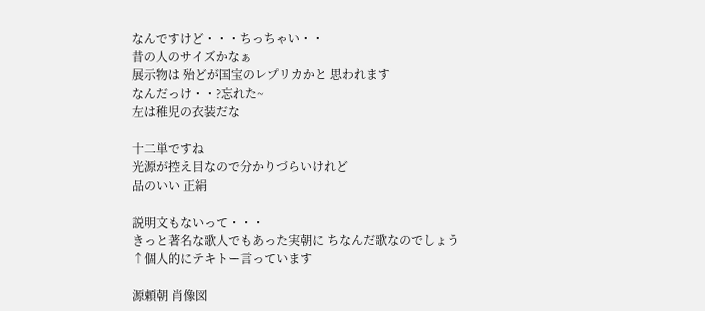なんですけど・・・ちっちゃい・・
昔の人のサイズかなぁ
展示物は 殆どが国宝のレプリカかと 思われます
なんだっけ・・?忘れた~
左は稚児の衣装だな

十二単ですね
光源が控え目なので分かりづらいけれど
品のいい 正絹

説明文もないって・・・
きっと著名な歌人でもあった実朝に ちなんだ歌なのでしょう
↑個人的にテキトー言っています

源頼朝 肖像図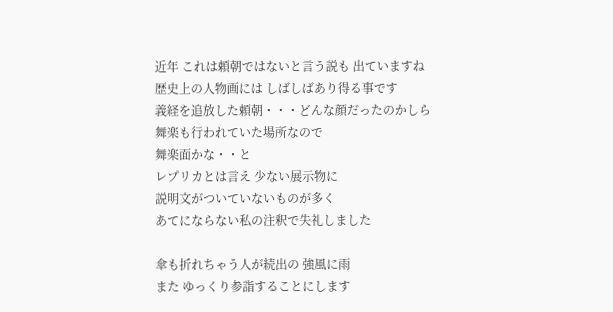近年 これは頼朝ではないと言う説も 出ていますね
歴史上の人物画には しばしばあり得る事です
義経を追放した頼朝・・・どんな顔だったのかしら
舞楽も行われていた場所なので
舞楽面かな・・と
レプリカとは言え 少ない展示物に
説明文がついていないものが多く
あてにならない私の注釈で失礼しました

傘も折れちゃう人が続出の 強風に雨
また ゆっくり参詣することにします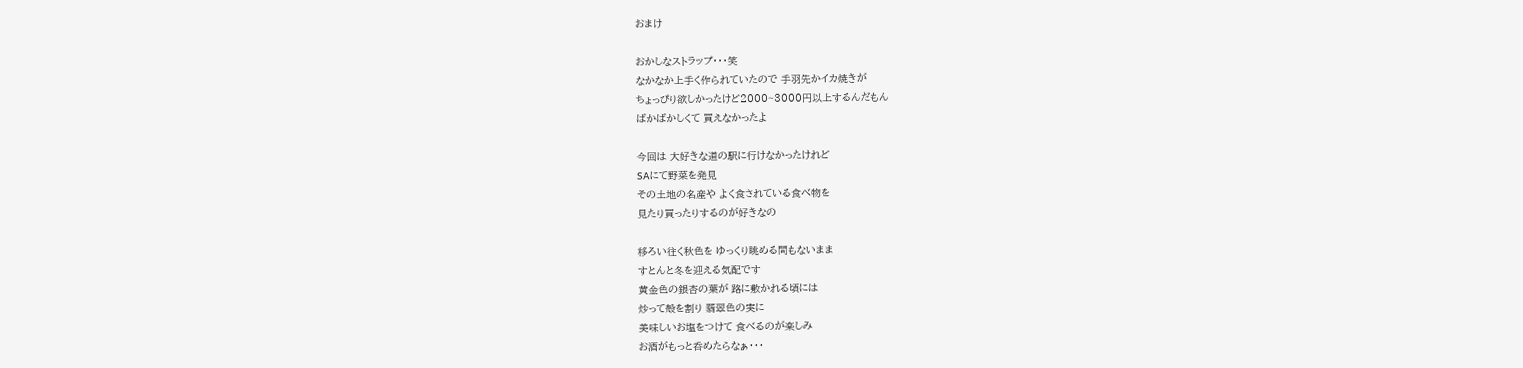おまけ

おかしなストラップ・・・笑
なかなか上手く作られていたので 手羽先かイカ焼きが
ちょっぴり欲しかったけど2000~3000円以上するんだもん
ばかばかしくて 買えなかったよ

今回は 大好きな道の駅に行けなかったけれど
SAにて野菜を発見
その土地の名産や よく食されている食べ物を
見たり買ったりするのが好きなの

移ろい往く秋色を ゆっくり眺める間もないまま
すとんと冬を迎える気配です
黄金色の銀杏の葉が 路に敷かれる頃には
炒って殻を割り 翡翠色の実に
美味しいお塩をつけて 食べるのが楽しみ
お酒がもっと呑めたらなぁ・・・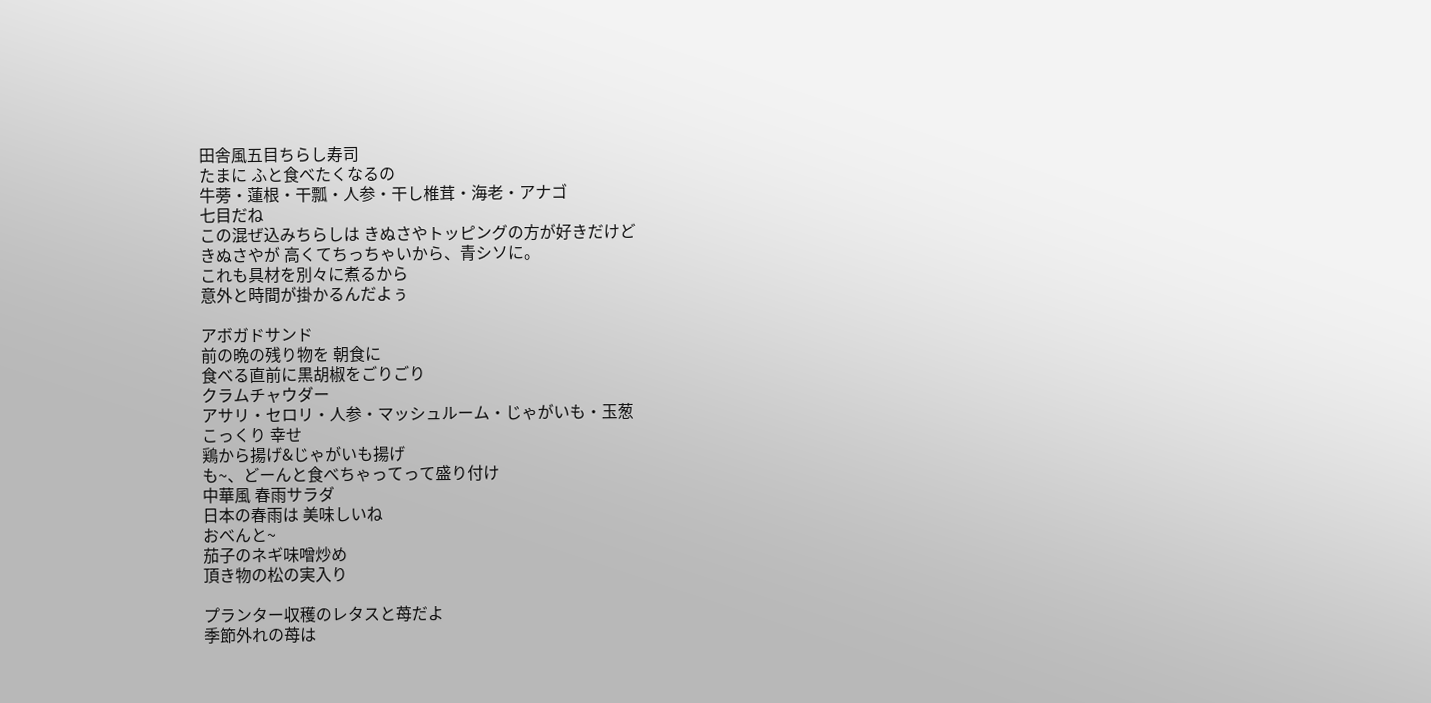田舎風五目ちらし寿司
たまに ふと食べたくなるの
牛蒡・蓮根・干瓢・人参・干し椎茸・海老・アナゴ
七目だね
この混ぜ込みちらしは きぬさやトッピングの方が好きだけど
きぬさやが 高くてちっちゃいから、青シソに。
これも具材を別々に煮るから
意外と時間が掛かるんだよぅ

アボガドサンド
前の晩の残り物を 朝食に
食べる直前に黒胡椒をごりごり
クラムチャウダー
アサリ・セロリ・人参・マッシュルーム・じゃがいも・玉葱
こっくり 幸せ
鶏から揚げ&じゃがいも揚げ
も~、どーんと食べちゃってって盛り付け
中華風 春雨サラダ
日本の春雨は 美味しいね
おべんと~
茄子のネギ味噌炒め
頂き物の松の実入り

プランター収穫のレタスと苺だよ
季節外れの苺は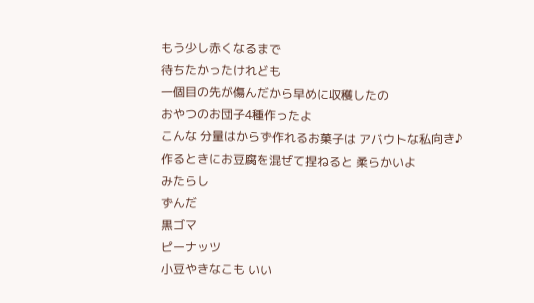もう少し赤くなるまで
待ちたかったけれども
一個目の先が傷んだから早めに収穫したの
おやつのお団子4種作ったよ
こんな 分量はからず作れるお菓子は アバウトな私向き♪
作るときにお豆腐を混ぜて捏ねると 柔らかいよ
みたらし
ずんだ
黒ゴマ
ピーナッツ
小豆やきなこも いい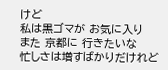けど
私は黒ゴマが お気に入り
また 京都に 行きたいな
忙しさは増すばかりだけれど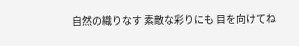自然の織りなす 素敵な彩りにも 目を向けてね